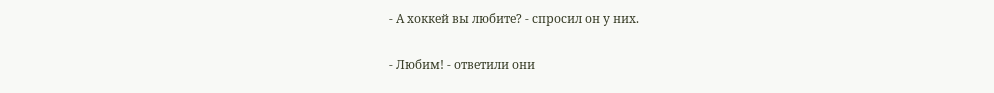- А хоккей вы любите? - спросил он у них.

- Любим! - ответили они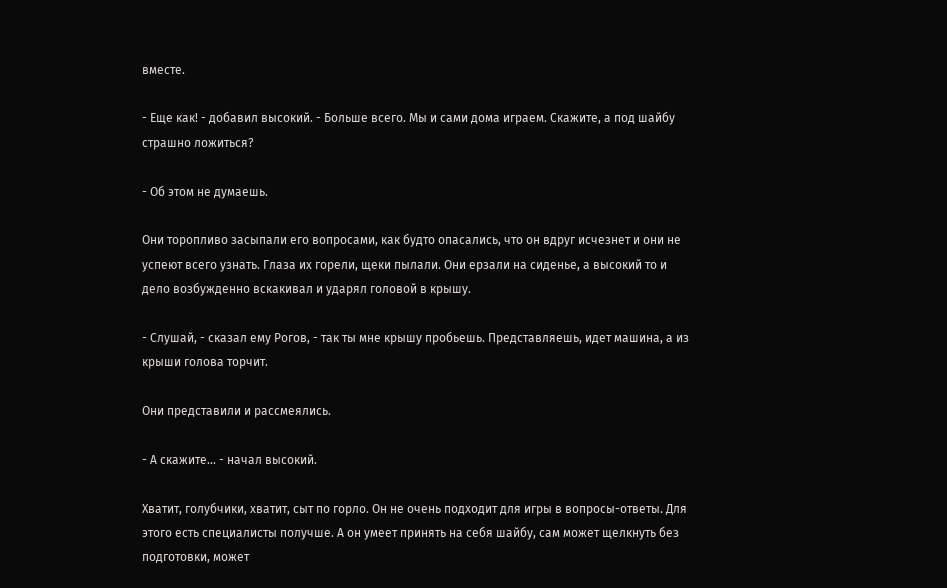вместе.

- Еще как! - добавил высокий. - Больше всего. Мы и сами дома играем. Скажите, а под шайбу страшно ложиться?

- Об этом не думаешь.

Они торопливо засыпали его вопросами, как будто опасались, что он вдруг исчезнет и они не успеют всего узнать. Глаза их горели, щеки пылали. Они ерзали на сиденье, а высокий то и дело возбужденно вскакивал и ударял головой в крышу.

- Слушай, - сказал ему Рогов, - так ты мне крышу пробьешь. Представляешь, идет машина, а из крыши голова торчит.

Они представили и рассмеялись.

- А скажите... - начал высокий.

Хватит, голубчики, хватит, сыт по горло. Он не очень подходит для игры в вопросы-ответы. Для этого есть специалисты получше. А он умеет принять на себя шайбу, сам может щелкнуть без подготовки, может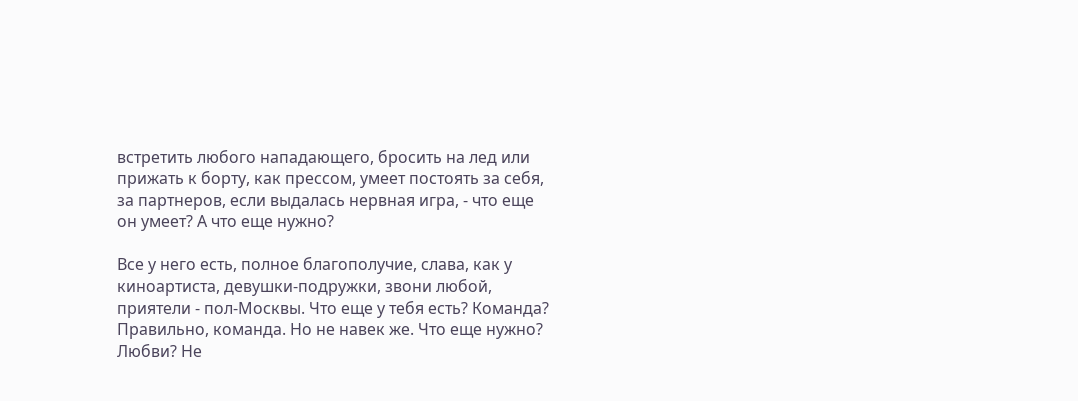встретить любого нападающего, бросить на лед или прижать к борту, как прессом, умеет постоять за себя, за партнеров, если выдалась нервная игра, - что еще он умеет? А что еще нужно?

Все у него есть, полное благополучие, слава, как у киноартиста, девушки-подружки, звони любой, приятели - пол-Москвы. Что еще у тебя есть? Команда? Правильно, команда. Но не навек же. Что еще нужно? Любви? Не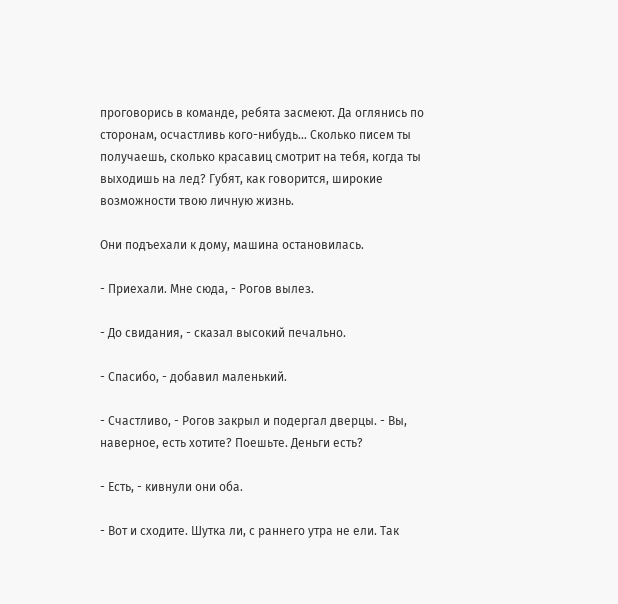проговорись в команде, ребята засмеют. Да оглянись по сторонам, осчастливь кого-нибудь... Сколько писем ты получаешь, сколько красавиц смотрит на тебя, когда ты выходишь на лед? Губят, как говорится, широкие возможности твою личную жизнь.

Они подъехали к дому, машина остановилась.

- Приехали. Мне сюда, - Рогов вылез.

- До свидания, - сказал высокий печально.

- Спасибо, - добавил маленький.

- Счастливо, - Рогов закрыл и подергал дверцы. - Вы, наверное, есть хотите? Поешьте. Деньги есть?

- Есть, - кивнули они оба.

- Вот и сходите. Шутка ли, с раннего утра не ели. Так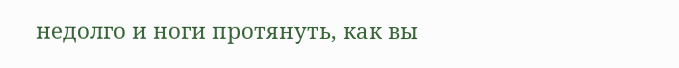недолго и ноги протянуть, как вы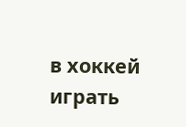в хоккей играть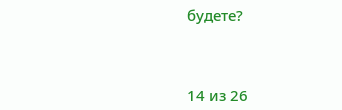будете?



14 из 26